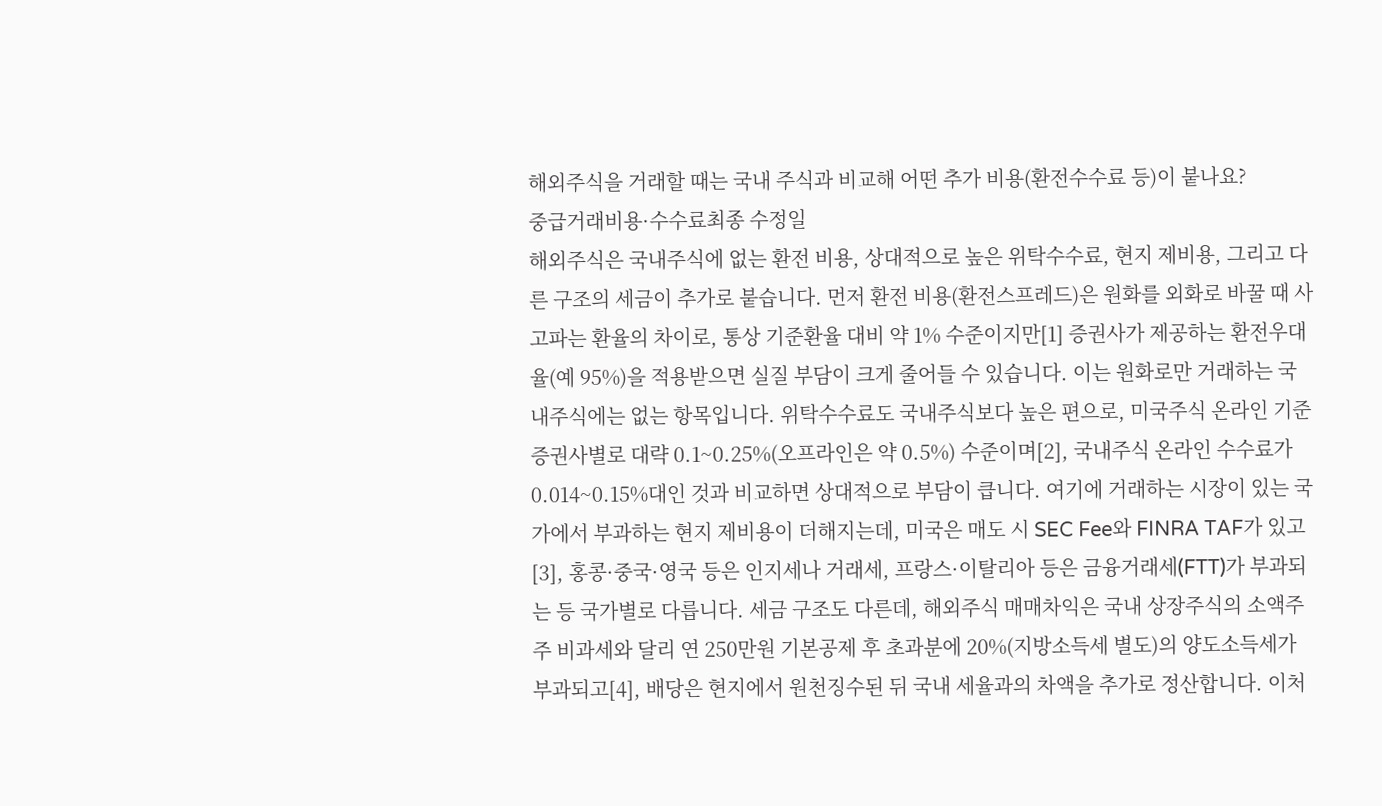해외주식을 거래할 때는 국내 주식과 비교해 어떤 추가 비용(환전수수료 등)이 붙나요?
중급거래비용·수수료최종 수정일
해외주식은 국내주식에 없는 환전 비용, 상대적으로 높은 위탁수수료, 현지 제비용, 그리고 다른 구조의 세금이 추가로 붙습니다. 먼저 환전 비용(환전스프레드)은 원화를 외화로 바꿀 때 사고파는 환율의 차이로, 통상 기준환율 대비 약 1% 수준이지만[1] 증권사가 제공하는 환전우대율(예 95%)을 적용받으면 실질 부담이 크게 줄어들 수 있습니다. 이는 원화로만 거래하는 국내주식에는 없는 항목입니다. 위탁수수료도 국내주식보다 높은 편으로, 미국주식 온라인 기준 증권사별로 대략 0.1~0.25%(오프라인은 약 0.5%) 수준이며[2], 국내주식 온라인 수수료가 0.014~0.15%대인 것과 비교하면 상대적으로 부담이 큽니다. 여기에 거래하는 시장이 있는 국가에서 부과하는 현지 제비용이 더해지는데, 미국은 매도 시 SEC Fee와 FINRA TAF가 있고[3], 홍콩·중국·영국 등은 인지세나 거래세, 프랑스·이탈리아 등은 금융거래세(FTT)가 부과되는 등 국가별로 다릅니다. 세금 구조도 다른데, 해외주식 매매차익은 국내 상장주식의 소액주주 비과세와 달리 연 250만원 기본공제 후 초과분에 20%(지방소득세 별도)의 양도소득세가 부과되고[4], 배당은 현지에서 원천징수된 뒤 국내 세율과의 차액을 추가로 정산합니다. 이처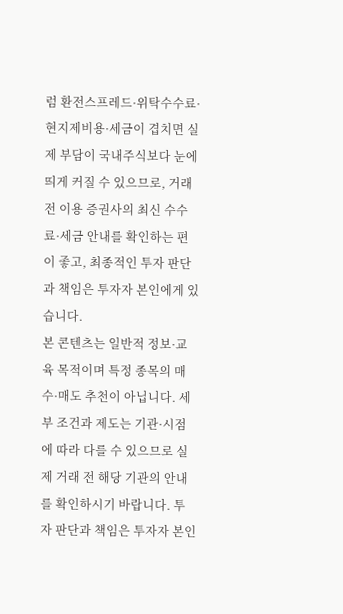럼 환전스프레드·위탁수수료·현지제비용·세금이 겹치면 실제 부담이 국내주식보다 눈에 띄게 커질 수 있으므로, 거래 전 이용 증권사의 최신 수수료·세금 안내를 확인하는 편이 좋고, 최종적인 투자 판단과 책임은 투자자 본인에게 있습니다.
본 콘텐츠는 일반적 정보·교육 목적이며 특정 종목의 매수·매도 추천이 아닙니다. 세부 조건과 제도는 기관·시점에 따라 다를 수 있으므로 실제 거래 전 해당 기관의 안내를 확인하시기 바랍니다. 투자 판단과 책임은 투자자 본인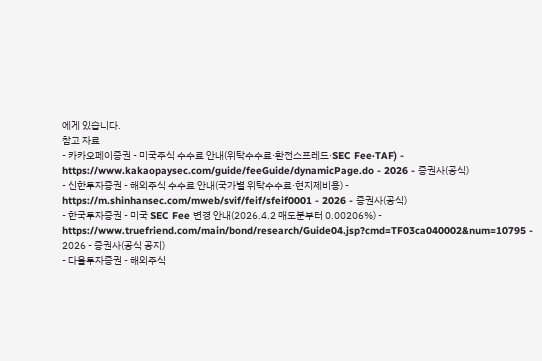에게 있습니다.
참고 자료
- 카카오페이증권 - 미국주식 수수료 안내(위탁수수료·환전스프레드·SEC Fee·TAF) - https://www.kakaopaysec.com/guide/feeGuide/dynamicPage.do - 2026 - 증권사(공식)
- 신한투자증권 - 해외주식 수수료 안내(국가별 위탁수수료·현지제비용) - https://m.shinhansec.com/mweb/svif/feif/sfeif0001 - 2026 - 증권사(공식)
- 한국투자증권 - 미국 SEC Fee 변경 안내(2026.4.2 매도분부터 0.00206%) - https://www.truefriend.com/main/bond/research/Guide04.jsp?cmd=TF03ca040002&num=10795 - 2026 - 증권사(공식 공지)
- 다올투자증권 - 해외주식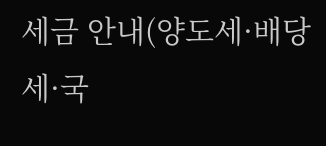세금 안내(양도세·배당세·국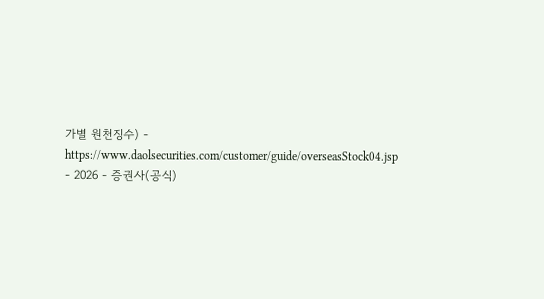가별 원천징수) - https://www.daolsecurities.com/customer/guide/overseasStock04.jsp - 2026 - 증권사(공식)